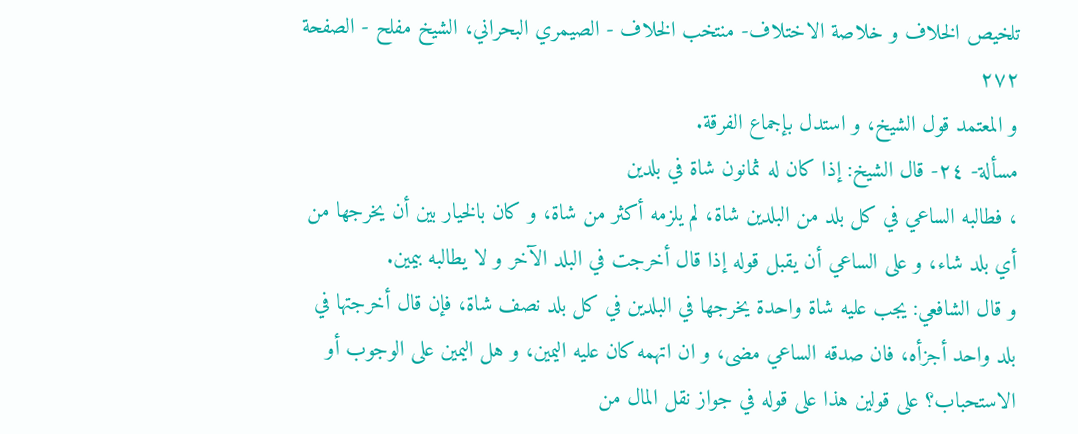تلخيص الخلاف و خلاصة الاختلاف- منتخب الخلاف - الصيمري البحراني، الشيخ مفلح - الصفحة ٢٧٢
و المعتمد قول الشيخ، و استدل بإجماع الفرقة.
مسألة- ٢٤- قال الشيخ: إذا كان له ثمانون شاة في بلدين
، فطالبه الساعي في كل بلد من البلدين شاة، لم يلزمه أكثر من شاة، و كان بالخيار بين أن يخرجها من أي بلد شاء، و على الساعي أن يقبل قوله إذا قال أخرجت في البلد الآخر و لا يطالبه بيمين.
و قال الشافعي: يجب عليه شاة واحدة يخرجها في البلدين في كل بلد نصف شاة، فإن قال أخرجتها في بلد واحد أجزأه، فان صدقه الساعي مضى، و ان اتهمه كان عليه اليمين، و هل اليمين على الوجوب أو الاستحباب؟ على قولين هذا على قوله في جواز نقل المال من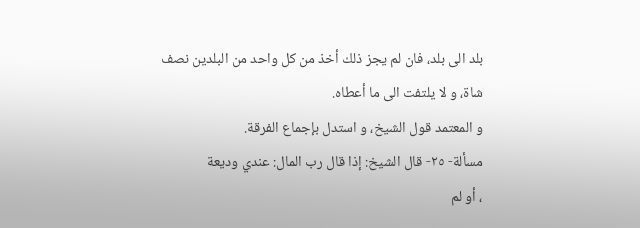بلد الى بلد، فان لم يجز ذلك أخذ من كل واحد من البلدين نصف شاة، و لا يلتفت الى ما أعطاه.
و المعتمد قول الشيخ، و استدل بإجماع الفرقة.
مسألة- ٢٥- قال الشيخ: إذا قال رب المال: عندي وديعة
، أو لم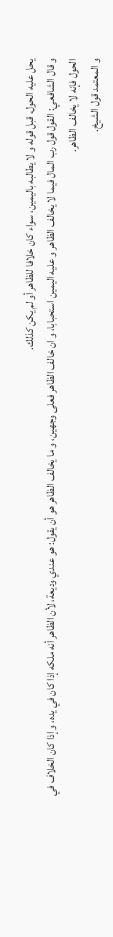يحل عليه الحول، قبل قوله و لا يطالبه باليمين، سواء كان خلافا للظاهر أو لم يكن كذلك.
و قال الشافعي: القول قول رب المال فيما لا يخالف الظاهر و عليه اليمين استحبابا، و ان خالف الظاهر فعلى وجهين، و ما يخالف الظاهر هو أن يقول: هو عندي وديعة، لأن الظاهر أنه ملكه إذا كان في يده، و إذا كان الخلاف في الحول فإنه لا يخالف الظاهر.
و المعتمد قول الشيخ.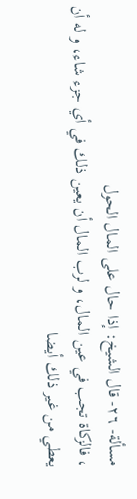مسألة- ٢٦- قال الشيخ: إذا حال على المال الحول
، فالزكاة تجب في عين المال، و لرب المال أن يعين ذلك في أي جزء شاء، و له أن يعطي من غير ذلك أيضا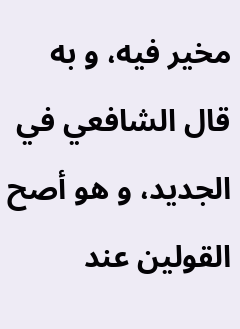مخير فيه، و به قال الشافعي في الجديد، و هو أصح القولين عند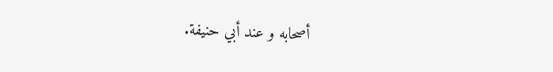أصحابه و عند أبي حنيفة.